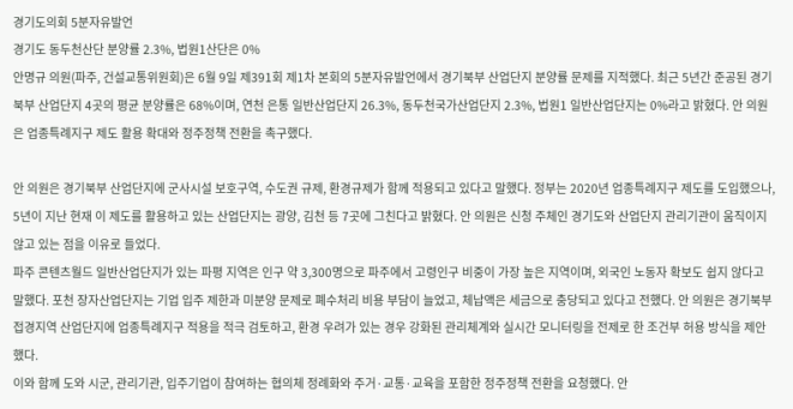경기도의회 5분자유발언
경기도 동두천산단 분양률 2.3%, 법원1산단은 0%
안명규 의원(파주, 건설교통위원회)은 6월 9일 제391회 제1차 본회의 5분자유발언에서 경기북부 산업단지 분양률 문제를 지적했다. 최근 5년간 준공된 경기북부 산업단지 4곳의 평균 분양률은 68%이며, 연천 은통 일반산업단지 26.3%, 동두천국가산업단지 2.3%, 법원1 일반산업단지는 0%라고 밝혔다. 안 의원은 업종특례지구 제도 활용 확대와 정주정책 전환을 촉구했다.

안 의원은 경기북부 산업단지에 군사시설 보호구역, 수도권 규제, 환경규제가 함께 적용되고 있다고 말했다. 정부는 2020년 업종특례지구 제도를 도입했으나, 5년이 지난 현재 이 제도를 활용하고 있는 산업단지는 광양, 김천 등 7곳에 그친다고 밝혔다. 안 의원은 신청 주체인 경기도와 산업단지 관리기관이 움직이지 않고 있는 점을 이유로 들었다.
파주 콘텐츠월드 일반산업단지가 있는 파평 지역은 인구 약 3,300명으로 파주에서 고령인구 비중이 가장 높은 지역이며, 외국인 노동자 확보도 쉽지 않다고 말했다. 포천 장자산업단지는 기업 입주 제한과 미분양 문제로 폐수처리 비용 부담이 늘었고, 체납액은 세금으로 충당되고 있다고 전했다. 안 의원은 경기북부 접경지역 산업단지에 업종특례지구 적용을 적극 검토하고, 환경 우려가 있는 경우 강화된 관리체계와 실시간 모니터링을 전제로 한 조건부 허용 방식을 제안했다.
이와 함께 도와 시군, 관리기관, 입주기업이 참여하는 협의체 정례화와 주거·교통·교육을 포함한 정주정책 전환을 요청했다. 안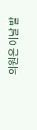의원은 이날 발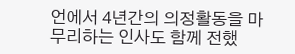언에서 4년간의 의정활동을 마무리하는 인사도 함께 전했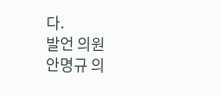다.
발언 의원
안명규 의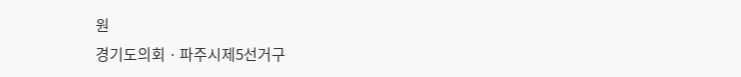원
경기도의회 · 파주시제5선거구